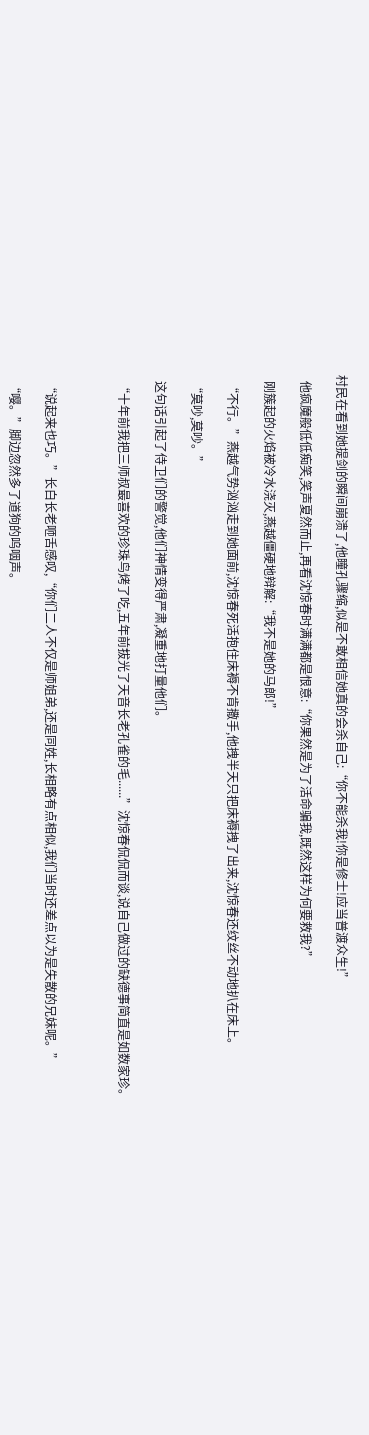村民在看到她提剑的瞬间崩溃了,他瞳孔骤缩,似是不敢相信她真的会杀自己:“你不能杀我!你是修士!应当普渡众生!”

  他疯魔般低低痴笑,笑声夏然而止,再看沈惊春时满满都是恨意:“你果然是为了活命骗我,既然这样为何要救我?”

  刚簇起的火焰被冷水浇灭,燕越僵硬地辩解:“我不是她的马郎!”

  “不行。”燕越气势汹汹走到她面前,沈惊春死活抱住床褥不肯撒手,他拽半天只把床褥拽了出来,沈惊春还纹丝不动地扒在床上。

  “莫吵,莫吵。”

  这句话引起了侍卫们的警觉,他们神情变得严肃,凝重地打量他们。

  “十年前我把三师叔最喜欢的珍珠鸟烤了吃,五年前拔光了天音长老孔雀的毛......”沈惊春侃侃而谈,说自己做过的缺德事简直是如数家珍。



  “说起来也巧。”长白长老咂舌感叹,“你们二人不仅是师姐弟,还是同姓,长相略有点相似,我们当时还差点以为是失散的兄妹呢。”

  “嘤。”脚边忽然多了道狗的呜咽声。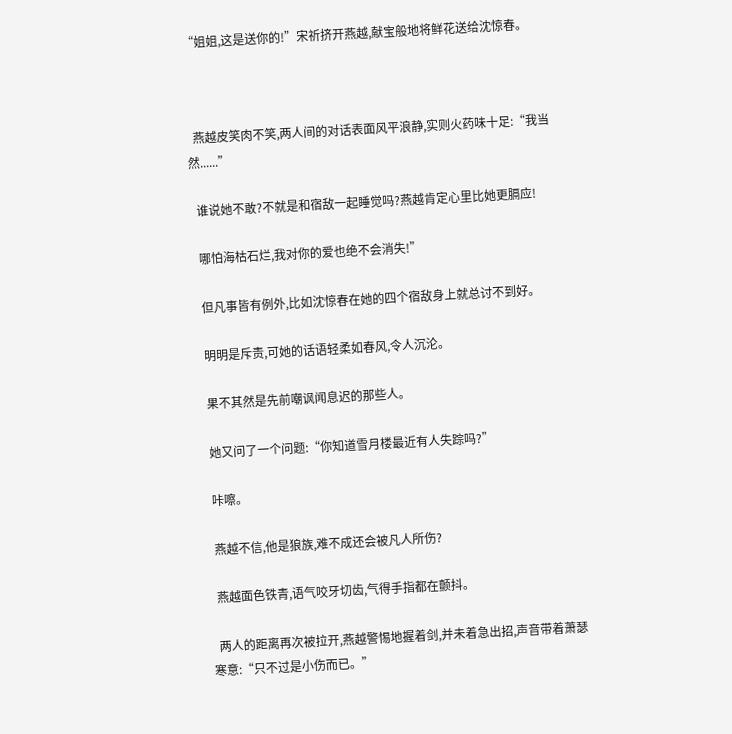“姐姐,这是送你的!”宋祈挤开燕越,献宝般地将鲜花送给沈惊春。



  燕越皮笑肉不笑,两人间的对话表面风平浪静,实则火药味十足:“我当然......”

  谁说她不敢?不就是和宿敌一起睡觉吗?燕越肯定心里比她更膈应!

  哪怕海枯石烂,我对你的爱也绝不会消失!”

  但凡事皆有例外,比如沈惊春在她的四个宿敌身上就总讨不到好。

  明明是斥责,可她的话语轻柔如春风,令人沉沦。

  果不其然是先前嘲讽闻息迟的那些人。

  她又问了一个问题:“你知道雪月楼最近有人失踪吗?”

  咔嚓。

  燕越不信,他是狼族,难不成还会被凡人所伤?

  燕越面色铁青,语气咬牙切齿,气得手指都在颤抖。

  两人的距离再次被拉开,燕越警惕地握着剑,并未着急出招,声音带着萧瑟寒意:“只不过是小伤而已。”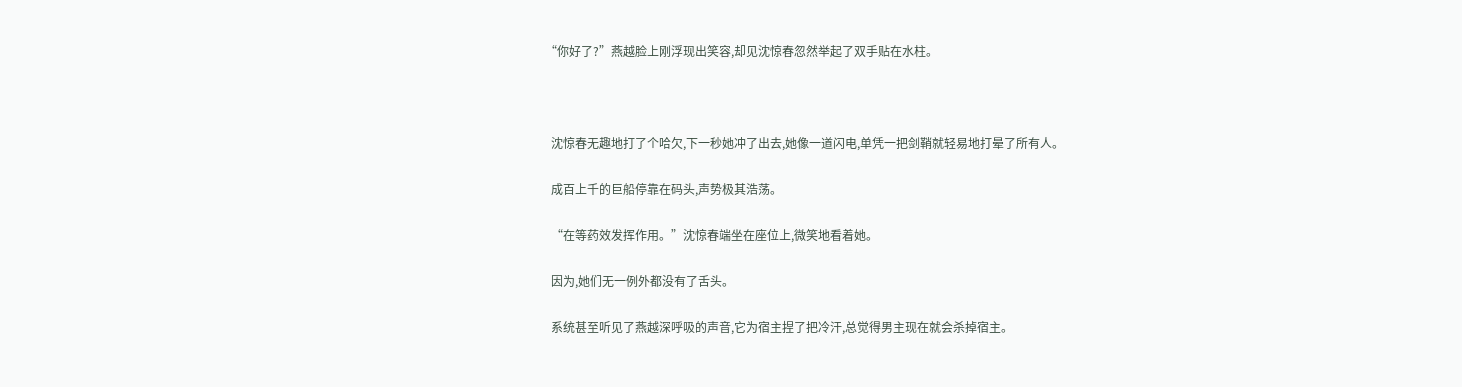“你好了?”燕越脸上刚浮现出笑容,却见沈惊春忽然举起了双手贴在水柱。



  沈惊春无趣地打了个哈欠,下一秒她冲了出去,她像一道闪电,单凭一把剑鞘就轻易地打晕了所有人。

  成百上千的巨船停靠在码头,声势极其浩荡。

  “在等药效发挥作用。”沈惊春端坐在座位上,微笑地看着她。

  因为,她们无一例外都没有了舌头。

  系统甚至听见了燕越深呼吸的声音,它为宿主捏了把冷汗,总觉得男主现在就会杀掉宿主。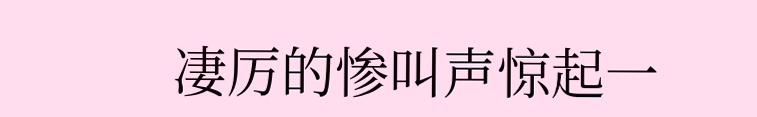凄厉的惨叫声惊起一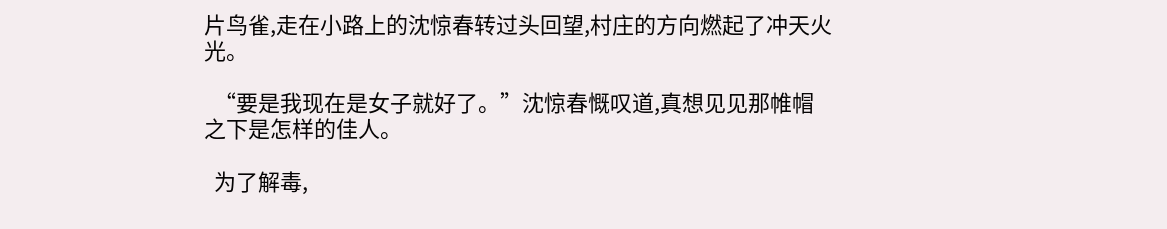片鸟雀,走在小路上的沈惊春转过头回望,村庄的方向燃起了冲天火光。

  “要是我现在是女子就好了。”沈惊春慨叹道,真想见见那帷帽之下是怎样的佳人。

  为了解毒,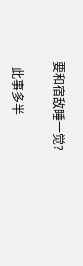要和宿敌睡一觉?

  此事多半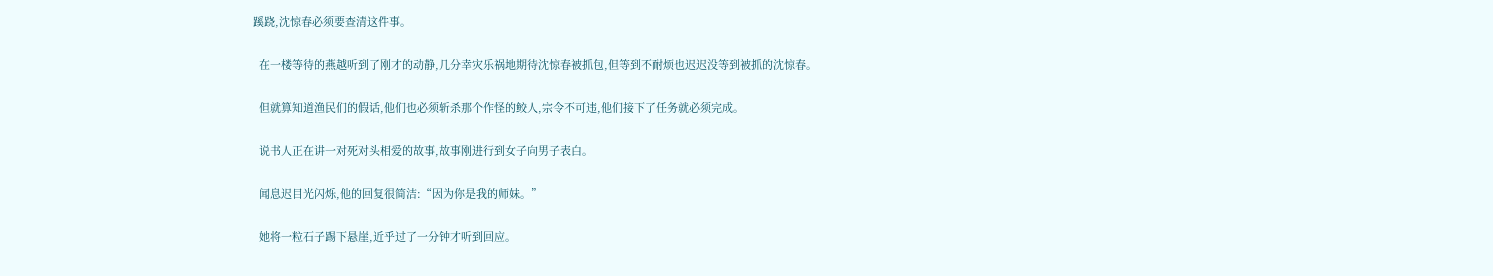蹊跷,沈惊春必须要查清这件事。

  在一楼等待的燕越听到了刚才的动静,几分幸灾乐祸地期待沈惊春被抓包,但等到不耐烦也迟迟没等到被抓的沈惊春。

  但就算知道渔民们的假话,他们也必须斩杀那个作怪的鲛人,宗令不可违,他们接下了任务就必须完成。

  说书人正在讲一对死对头相爱的故事,故事刚进行到女子向男子表白。

  闻息迟目光闪烁,他的回复很简洁:“因为你是我的师妹。”

  她将一粒石子踢下悬崖,近乎过了一分钟才听到回应。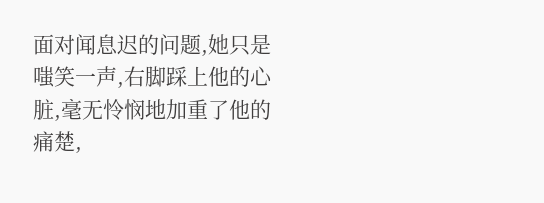面对闻息迟的问题,她只是嗤笑一声,右脚踩上他的心脏,毫无怜悯地加重了他的痛楚,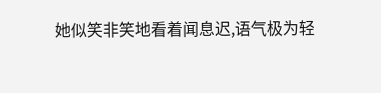她似笑非笑地看着闻息迟,语气极为轻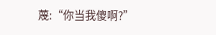蔑:“你当我傻啊?”